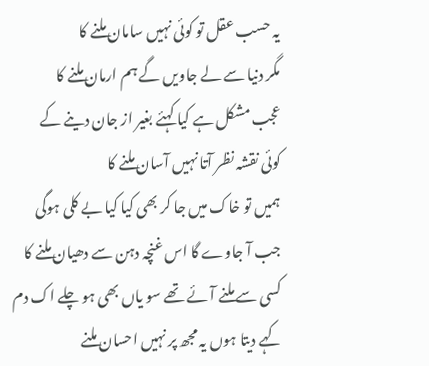یہ حسب عقل تو کوئی نہیں سامان ملنے کا
مگر دنیا سے لے جاویں گے ہم ارمان ملنے کا
عجب مشکل ہے کیا کہئے بغیر از جان دینے کے
کوئی نقشہ نظر آتا نہیں آسان ملنے کا
ہمیں تو خاک میں جا کر بھی کیا کیا بے کلی ہوگی
جب آ جاوے گا اس غنچہ دہن سے دھیان ملنے کا
کسی سے ملنے آئے تھے سو یاں بھی ہو چلے اک دم
کہے دیتا ہوں یہ مجھ پر نہیں احسان ملنے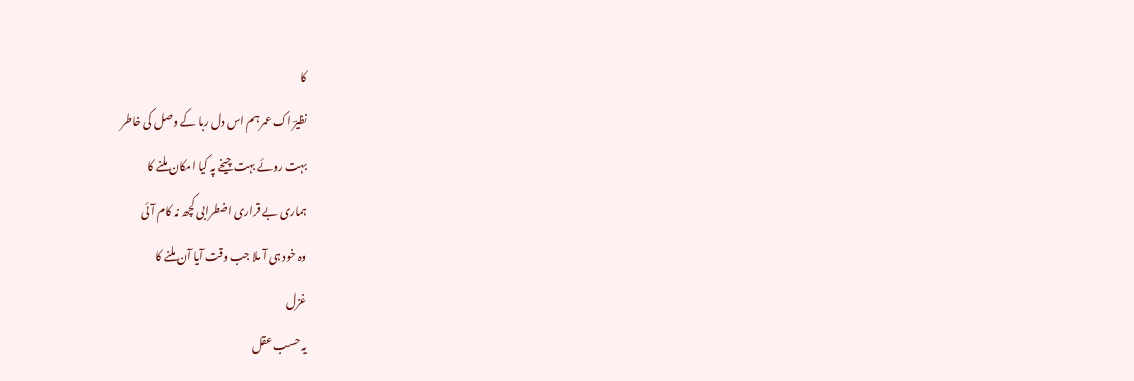کا
نظیرؔ اک عمر ہم اس دل ربا کے وصل کی خاطر
بہت روئے بہت چیخے پہ کیا امکان ملنے کا
ہماری بے قراری اضطرابی کچھ نہ کام آئی
وہ خود ہی آ ملا جب وقت آیا آن ملنے کا
غزل
یہ حسب عقل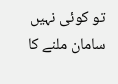تو کوئی نہیں سامان ملنے کا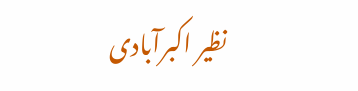نظیر اکبرآبادی